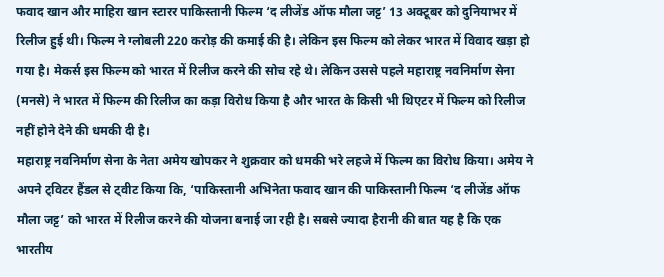फवाद खान और माहिरा खान स्टारर पाकिस्तानी फिल्म ‘द लीजेंड ऑफ मौला जट्ट’ 13 अक्टूबर को दुनियाभर में रिलीज हुई थी। फिल्म ने ग्लोबली 220 करोड़ की कमाई की है। लेकिन इस फिल्म को लेकर भारत में विवाद खड़ा हो गया है। मेकर्स इस फिल्म को भारत में रिलीज करने की सोच रहे थे। लेकिन उससे पहले महाराष्ट्र नवनिर्माण सेना (मनसे) ने भारत में फिल्म की रिलीज का कड़ा विरोध किया है और भारत के किसी भी थिएटर में फिल्म को रिलीज नहीं होने देने की धमकी दी है।
महाराष्ट्र नवनिर्माण सेना के नेता अमेय खोपकर ने शुक्रवार को धमकी भरे लहजे में फिल्म का विरोध किया। अमेय ने अपने ट्विटर हैंडल से ट्वीट किया कि, ‘पाकिस्तानी अभिनेता फवाद खान की पाकिस्तानी फिल्म ‘द लीजेंड ऑफ मौला जट्ट’ को भारत में रिलीज करने की योजना बनाई जा रही है। सबसे ज्यादा हैरानी की बात यह है कि एक भारतीय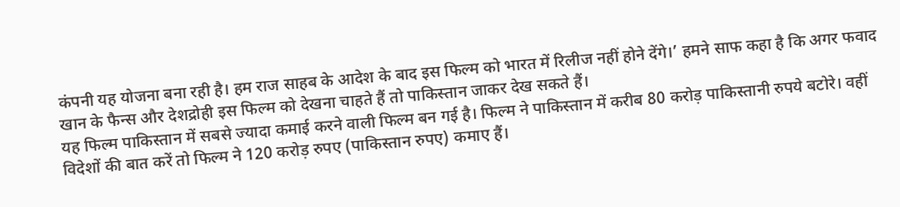कंपनी यह योजना बना रही है। हम राज साहब के आदेश के बाद इस फिल्म को भारत में रिलीज नहीं होने देंगे।’ हमने साफ कहा है कि अगर फवाद खान के फैन्स और देशद्रोही इस फिल्म को देखना चाहते हैं तो पाकिस्तान जाकर देख सकते हैं।
यह फिल्म पाकिस्तान में सबसे ज्यादा कमाई करने वाली फिल्म बन गई है। फिल्म ने पाकिस्तान में करीब 80 करोड़ पाकिस्तानी रुपये बटोरे। वहीं विदेशों की बात करें तो फिल्म ने 120 करोड़ रुपए (पाकिस्तान रुपए) कमाए हैं।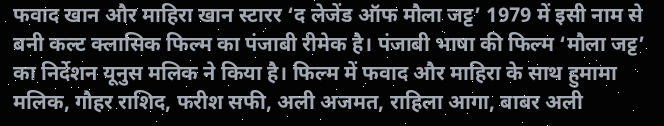फवाद खान और माहिरा खान स्टारर ‘द लेजेंड ऑफ मौला जट्ट’ 1979 में इसी नाम से बनी कल्ट क्लासिक फिल्म का पंजाबी रीमेक है। पंजाबी भाषा की फिल्म ‘मौला जट्ट’ का निर्देशन यूनुस मलिक ने किया है। फिल्म में फवाद और माहिरा के साथ हुमामा मलिक, गौहर राशिद, फरीश सफी, अली अजमत, राहिला आगा, बाबर अली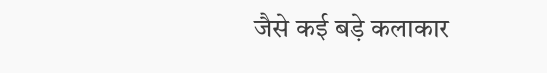जैसे कई बड़े कलाकार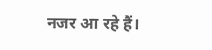नजर आ रहे हैं।